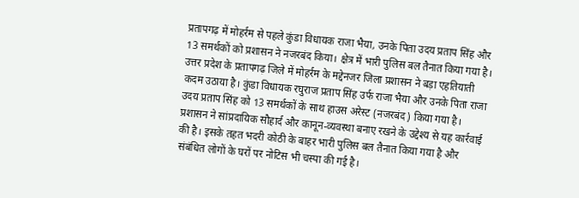प्रतापगढ़ में मोहर्रम से पहले कुंडा विधायक राजा भैया, उनके पिता उदय प्रताप सिंह और 13 समर्थकों को प्रशासन ने नजरबंद किया। क्षेत्र में भारी पुलिस बल तैनात किया गया है।
उत्तर प्रदेश के प्रतापगढ़ जिले में मोहर्रम के मद्देनजर जिला प्रशासन ने बड़ा एहतियाती कदम उठाया है। कुंडा विधायक रघुराज प्रताप सिंह उर्फ राजा भैया और उनके पिता राजा उदय प्रताप सिंह को 13 समर्थकों के साथ हाउस अरेस्ट (नजरबंद) किया गया है। प्रशासन ने सांप्रदायिक सौहार्द और कानून-व्यवस्था बनाए रखने के उद्देश्य से यह कार्रवाई की है। इसके तहत भदरी कोठी के बाहर भारी पुलिस बल तैनात किया गया है और संबंधित लोगों के घरों पर नोटिस भी चस्पा की गई है।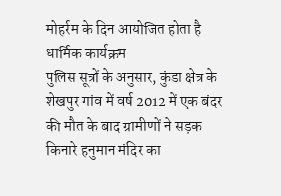मोहर्रम के दिन आयोजित होता है धार्मिक कार्यक्रम
पुलिस सूत्रों के अनुसार, कुंडा क्षेत्र के शेखपुर गांव में वर्ष 2012 में एक बंदर की मौत के बाद ग्रामीणों ने सड़क किनारे हनुमान मंदिर का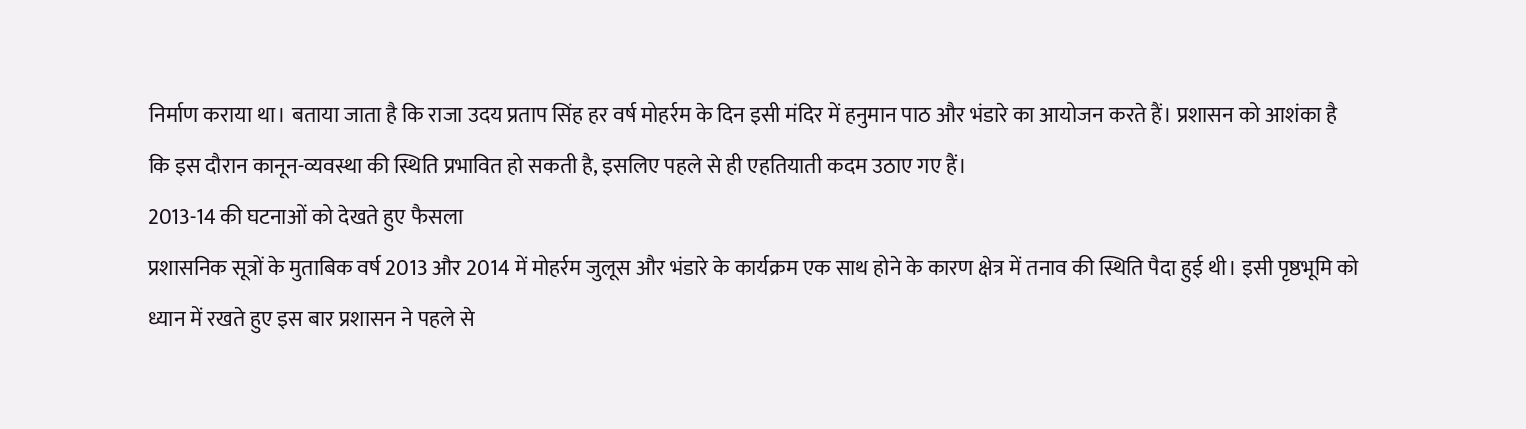निर्माण कराया था। बताया जाता है कि राजा उदय प्रताप सिंह हर वर्ष मोहर्रम के दिन इसी मंदिर में हनुमान पाठ और भंडारे का आयोजन करते हैं। प्रशासन को आशंका है कि इस दौरान कानून-व्यवस्था की स्थिति प्रभावित हो सकती है, इसलिए पहले से ही एहतियाती कदम उठाए गए हैं।
2013-14 की घटनाओं को देखते हुए फैसला
प्रशासनिक सूत्रों के मुताबिक वर्ष 2013 और 2014 में मोहर्रम जुलूस और भंडारे के कार्यक्रम एक साथ होने के कारण क्षेत्र में तनाव की स्थिति पैदा हुई थी। इसी पृष्ठभूमि को ध्यान में रखते हुए इस बार प्रशासन ने पहले से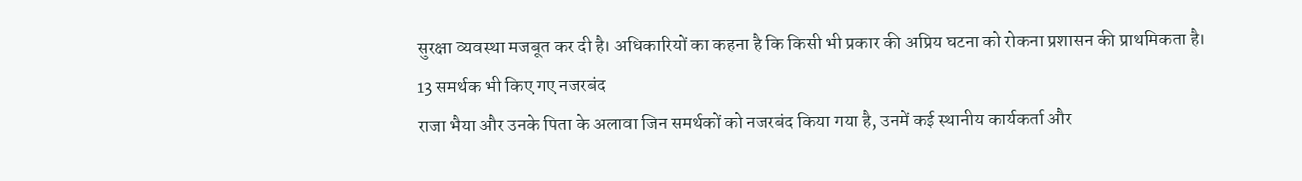सुरक्षा व्यवस्था मजबूत कर दी है। अधिकारियों का कहना है कि किसी भी प्रकार की अप्रिय घटना को रोकना प्रशासन की प्राथमिकता है।
13 समर्थक भी किए गए नजरबंद
राजा भैया और उनके पिता के अलावा जिन समर्थकों को नजरबंद किया गया है, उनमें कई स्थानीय कार्यकर्ता और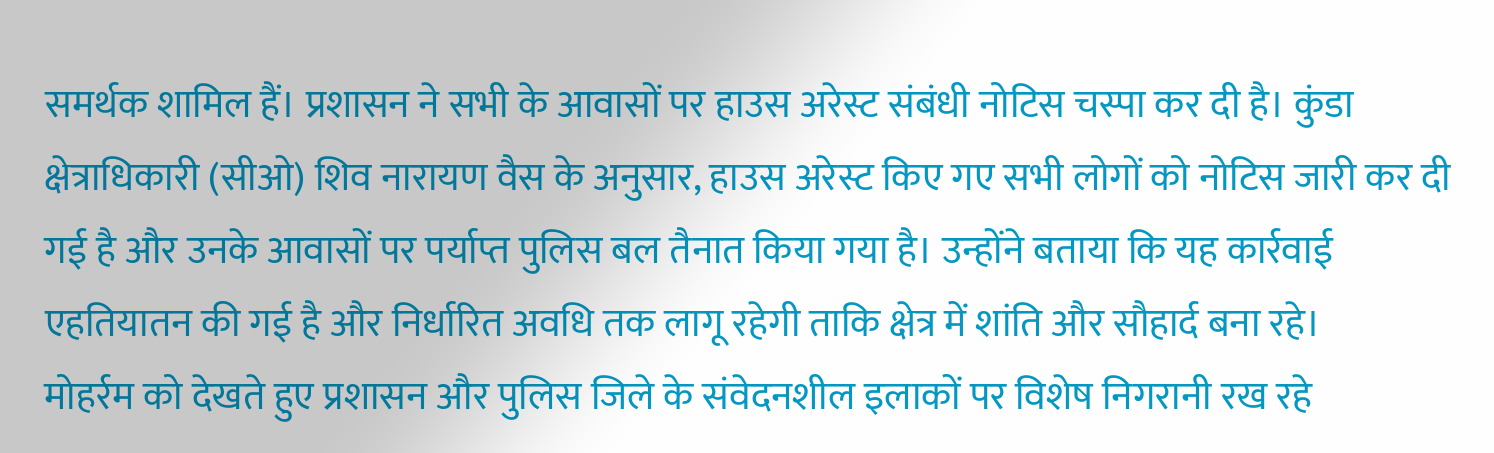समर्थक शामिल हैं। प्रशासन ने सभी के आवासों पर हाउस अरेस्ट संबंधी नोटिस चस्पा कर दी है। कुंडा क्षेत्राधिकारी (सीओ) शिव नारायण वैस के अनुसार, हाउस अरेस्ट किए गए सभी लोगों को नोटिस जारी कर दी गई है और उनके आवासों पर पर्याप्त पुलिस बल तैनात किया गया है। उन्होंने बताया कि यह कार्रवाई एहतियातन की गई है और निर्धारित अवधि तक लागू रहेगी ताकि क्षेत्र में शांति और सौहार्द बना रहे।
मोहर्रम को देखते हुए प्रशासन और पुलिस जिले के संवेदनशील इलाकों पर विशेष निगरानी रख रहे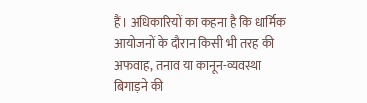हैं। अधिकारियों का कहना है कि धार्मिक आयोजनों के दौरान किसी भी तरह की अफवाह, तनाव या कानून-व्यवस्था बिगाड़ने की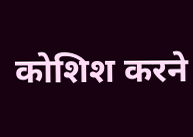कोशिश करने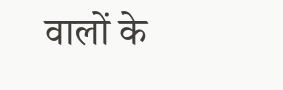वालों के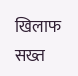खिलाफ सख्त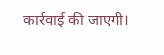कार्रवाई की जाएगी।